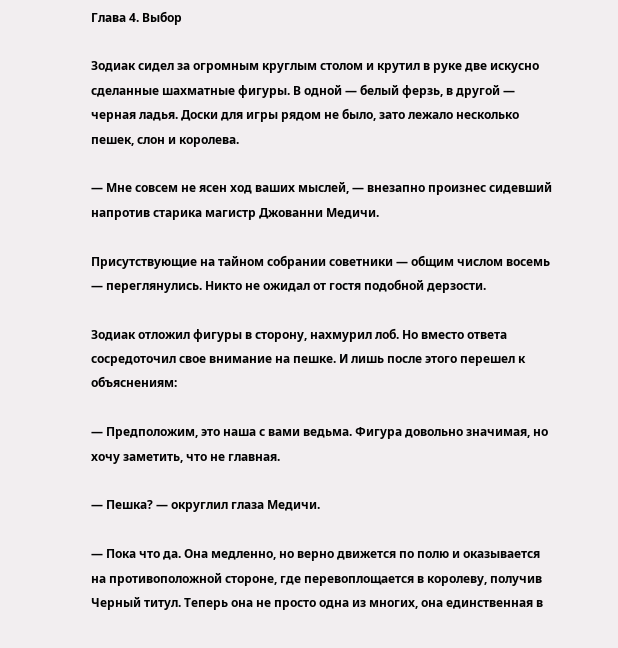Глава 4. Выбор

Зодиак сидел за огромным круглым столом и крутил в руке две искусно сделанные шахматные фигуры. В одной — белый ферзь, в другой — черная ладья. Доски для игры рядом не было, зато лежало несколько пешек, слон и королева.

— Мне совсем не ясен ход ваших мыслей, — внезапно произнес сидевший напротив старика магистр Джованни Медичи.

Присутствующие на тайном собрании советники — общим числом восемь — переглянулись. Никто не ожидал от гостя подобной дерзости.

Зодиак отложил фигуры в сторону, нахмурил лоб. Но вместо ответа сосредоточил свое внимание на пешке. И лишь после этого перешел к объяснениям:

— Предположим, это наша с вами ведьма. Фигура довольно значимая, но хочу заметить, что не главная.

— Пешка? — округлил глаза Медичи.

— Пока что да. Она медленно, но верно движется по полю и оказывается на противоположной стороне, где перевоплощается в королеву, получив Черный титул. Теперь она не просто одна из многих, она единственная в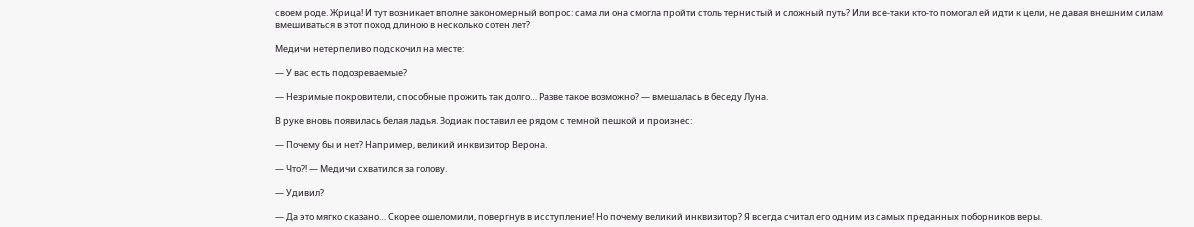своем роде. Жрица! И тут возникает вполне закономерный вопрос: сама ли она смогла пройти столь тернистый и сложный путь? Или все-таки кто-то помогал ей идти к цели, не давая внешним силам вмешиваться в этот поход длиною в несколько сотен лет?

Медичи нетерпеливо подскочил на месте:

— У вас есть подозреваемые?

— Незримые покровители, способные прожить так долго… Разве такое возможно? — вмешалась в беседу Луна.

В руке вновь появилась белая ладья. Зодиак поставил ее рядом с темной пешкой и произнес:

— Почему бы и нет? Например, великий инквизитор Верона.

— Что⁈ — Медичи схватился за голову.

— Удивил?

— Да это мягко сказано… Скорее ошеломили, повергнув в исступление! Но почему великий инквизитор? Я всегда считал его одним из самых преданных поборников веры.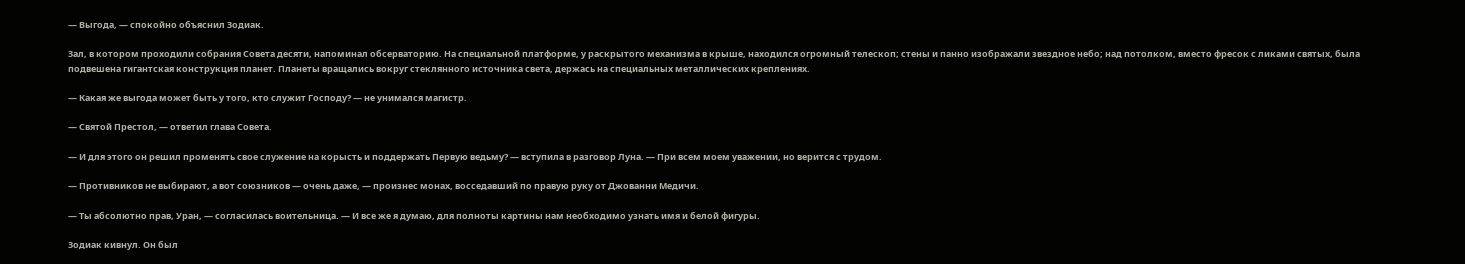— Выгода, — спокойно объяснил Зодиак.

Зал, в котором проходили собрания Совета десяти, напоминал обсерваторию. На специальной платформе, у раскрытого механизма в крыше, находился огромный телескоп; стены и панно изображали звездное небо; над потолком, вместо фресок с ликами святых, была подвешена гигантская конструкция планет. Планеты вращались вокруг стеклянного источника света, держась на специальных металлических креплениях.

— Какая же выгода может быть у того, кто служит Господу? — не унимался магистр.

— Святой Престол, — ответил глава Совета.

— И для этого он решил променять свое служение на корысть и поддержать Первую ведьму? — вступила в разговор Луна. — При всем моем уважении, но верится с трудом.

— Противников не выбирают, а вот союзников — очень даже, — произнес монах, восседавший по правую руку от Джованни Медичи.

— Ты абсолютно прав, Уран, — согласилась воительница. — И все же я думаю, для полноты картины нам необходимо узнать имя и белой фигуры.

Зодиак кивнул. Он был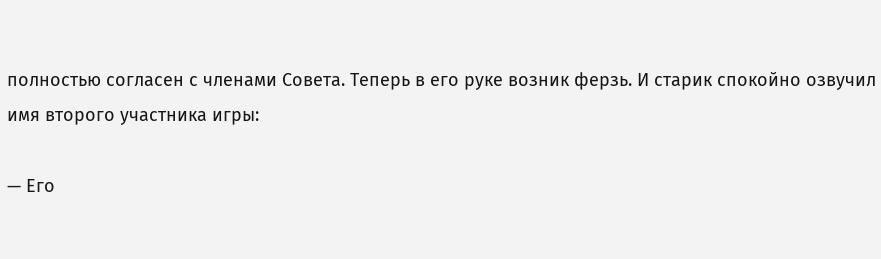полностью согласен с членами Совета. Теперь в его руке возник ферзь. И старик спокойно озвучил имя второго участника игры:

— Его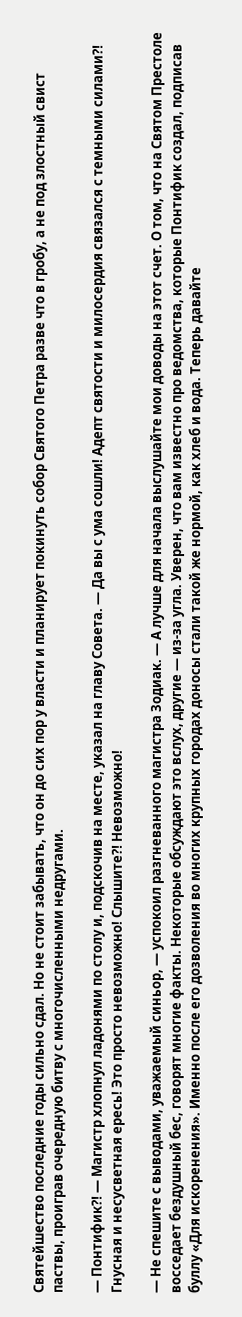Святейшество последние годы сильно сдал. Но не стоит забывать, что он до сих пор у власти и планирует покинуть собор Святого Петра разве что в гробу, а не под злостный свист паствы, проиграв очередную битву с многочисленными недругами.

— Понтифик⁈ — Магистр хлопнул ладонями по столу и, подскочив на месте, указал на главу Совета. — Да вы с ума сошли! Адепт святости и милосердия связался с темными силами⁈ Гнусная и несусветная ересь! Это просто невозможно! Слышите⁈ Невозможно!

— Не спешите с выводами, уважаемый синьор, — успокоил разгневанного магистра Зодиак. — А лучше для начала выслушайте мои доводы на этот счет. О том, что на Святом Престоле восседает бездушный бес, говорят многие факты. Некоторые обсуждают это вслух, другие — из-за угла. Уверен, что вам известно про ведомства, которые Понтифик создал, подписав буллу «Для искоренения». Именно после его дозволения во многих крупных городах доносы стали такой же нормой, как хлеб и вода. Теперь давайте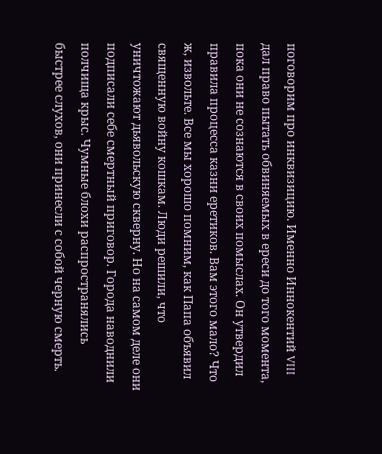поговорим про инквизицию. Именно Иннокентий VIII дал право пытать обвиняемых в ереси до того момента, пока они не сознаются в своих помыслах. Он утвердил правила процесса казни еретиков. Вам этого мало? Что ж, извольте. Все мы хорошо помним, как Папа объявил священную войну кошкам. Люди решили, что уничтожают дьявольскую скверну. Но на самом деле они подписали себе смертный приговор. Города наводнили полчища крыс. Чумные блохи распространялись быстрее слухов, они принесли с собой черную смерть.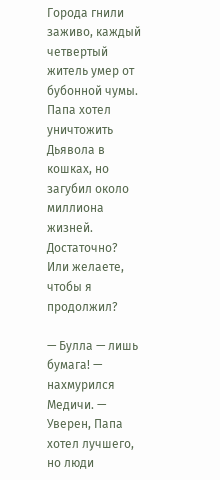Города гнили заживо, каждый четвертый житель умер от бубонной чумы. Папа хотел уничтожить Дьявола в кошках, но загубил около миллиона жизней. Достаточно? Или желаете, чтобы я продолжил?

— Булла — лишь бумага! — нахмурился Медичи. — Уверен, Папа хотел лучшего, но люди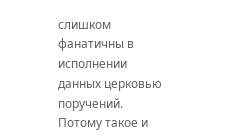слишком фанатичны в исполнении данных церковью поручений. Потому такое и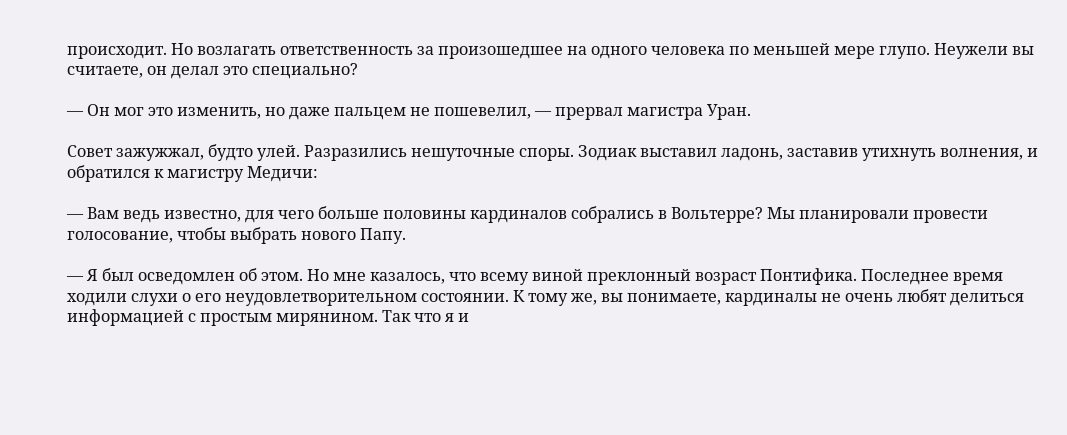происходит. Но возлагать ответственность за произошедшее на одного человека по меньшей мере глупо. Неужели вы считаете, он делал это специально?

— Он мог это изменить, но даже пальцем не пошевелил, — прервал магистра Уран.

Совет зажужжал, будто улей. Разразились нешуточные споры. Зодиак выставил ладонь, заставив утихнуть волнения, и обратился к магистру Медичи:

— Вам ведь известно, для чего больше половины кардиналов собрались в Вольтерре? Мы планировали провести голосование, чтобы выбрать нового Папу.

— Я был осведомлен об этом. Но мне казалось, что всему виной преклонный возраст Понтифика. Последнее время ходили слухи о его неудовлетворительном состоянии. К тому же, вы понимаете, кардиналы не очень любят делиться информацией с простым мирянином. Так что я и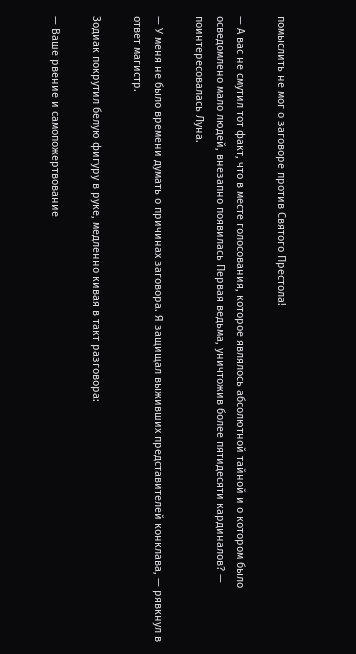помыслить не мог о заговоре против Святого Престола!

— А вас не смутил тот факт, что в месте голосования, которое являлось абсолютной тайной и о котором было осведомлено мало людей, внезапно появилась Первая ведьма, уничтожив более пятидесяти кардиналов? — поинтересовалась Луна.

— У меня не было времени думать о причинах заговора. Я защищал выживших представителей конклава, — рявкнул в ответ магистр.

Зодиак покрутил белую фигуру в руке, медленно кивая в такт разговора:

— Ваше рвение и самопожертвование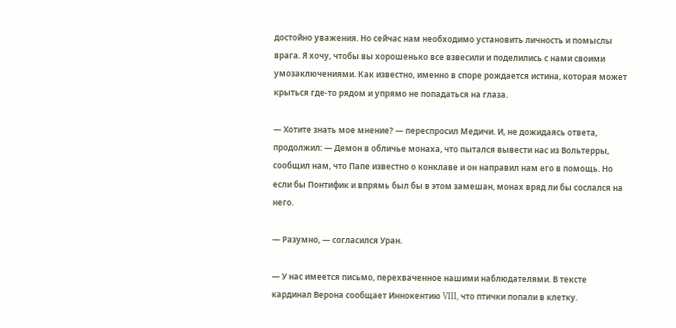достойно уважения. Но сейчас нам необходимо установить личность и помыслы врага. Я хочу, чтобы вы хорошенько все взвесили и поделились с нами своими умозаключениями. Как известно, именно в споре рождается истина, которая может крыться где-то рядом и упрямо не попадаться на глаза.

— Хотите знать мое мнение? — переспросил Медичи. И, не дожидаясь ответа, продолжил: — Демон в обличье монаха, что пытался вывести нас из Вольтерры, сообщил нам, что Папе известно о конклаве и он направил нам его в помощь. Но если бы Понтифик и впрямь был бы в этом замешан, монах вряд ли бы сослался на него.

— Разумно, — согласился Уран.

— У нас имеется письмо, перехваченное нашими наблюдателями. В тексте кардинал Верона сообщает Иннокентию VIII, что птички попали в клетку.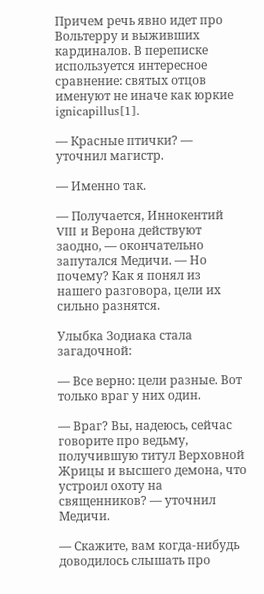Причем речь явно идет про Вольтерру и выживших кардиналов. В переписке используется интересное сравнение: святых отцов именуют не иначе как юркие ignicapillus[1].

— Красные птички? — уточнил магистр.

— Именно так.

— Получается, Иннокентий VIII и Верона действуют заодно, — окончательно запутался Медичи. — Но почему? Как я понял из нашего разговора, цели их сильно разнятся.

Улыбка Зодиака стала загадочной:

— Все верно: цели разные. Вот только враг у них один.

— Враг? Вы, надеюсь, сейчас говорите про ведьму, получившую титул Верховной Жрицы и высшего демона, что устроил охоту на священников? — уточнил Медичи.

— Скажите, вам когда-нибудь доводилось слышать про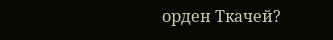орден Ткачей?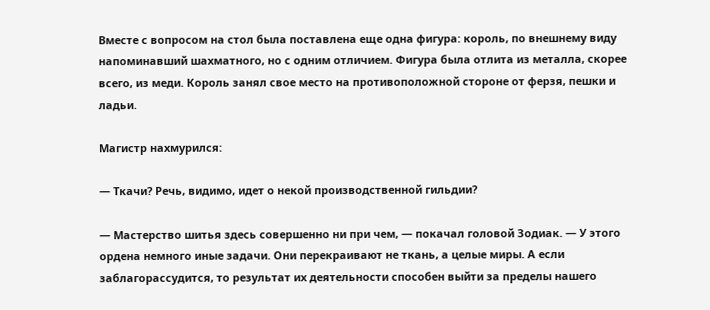Вместе с вопросом на стол была поставлена еще одна фигура: король, по внешнему виду напоминавший шахматного, но с одним отличием. Фигура была отлита из металла, скорее всего, из меди. Король занял свое место на противоположной стороне от ферзя, пешки и ладьи.

Магистр нахмурился:

— Ткачи? Речь, видимо, идет о некой производственной гильдии?

— Мастерство шитья здесь совершенно ни при чем, — покачал головой Зодиак. — У этого ордена немного иные задачи. Они перекраивают не ткань, а целые миры. А если заблагорассудится, то результат их деятельности способен выйти за пределы нашего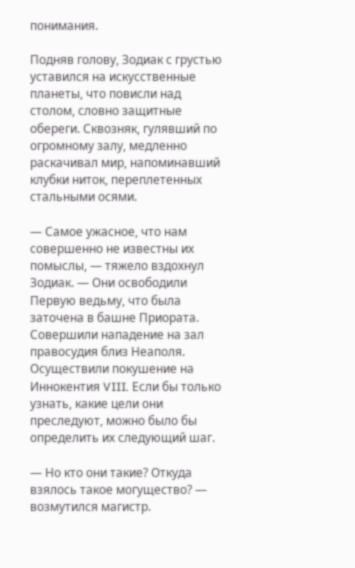понимания.

Подняв голову, Зодиак с грустью уставился на искусственные планеты, что повисли над столом, словно защитные обереги. Сквозняк, гулявший по огромному залу, медленно раскачивал мир, напоминавший клубки ниток, переплетенных стальными осями.

— Самое ужасное, что нам совершенно не известны их помыслы, — тяжело вздохнул Зодиак. — Они освободили Первую ведьму, что была заточена в башне Приората. Совершили нападение на зал правосудия близ Неаполя. Осуществили покушение на Иннокентия VIII. Если бы только узнать, какие цели они преследуют, можно было бы определить их следующий шаг.

— Но кто они такие? Откуда взялось такое могущество? — возмутился магистр.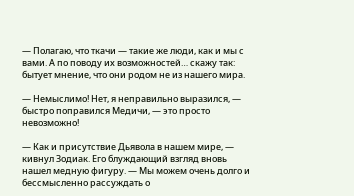— Полагаю, что ткачи — такие же люди, как и мы с вами. А по поводу их возможностей… скажу так: бытует мнение, что они родом не из нашего мира.

— Немыслимо! Нет, я неправильно выразился, — быстро поправился Медичи, — это просто невозможно!

— Как и присутствие Дьявола в нашем мире, — кивнул Зодиак. Его блуждающий взгляд вновь нашел медную фигуру. — Мы можем очень долго и бессмысленно рассуждать о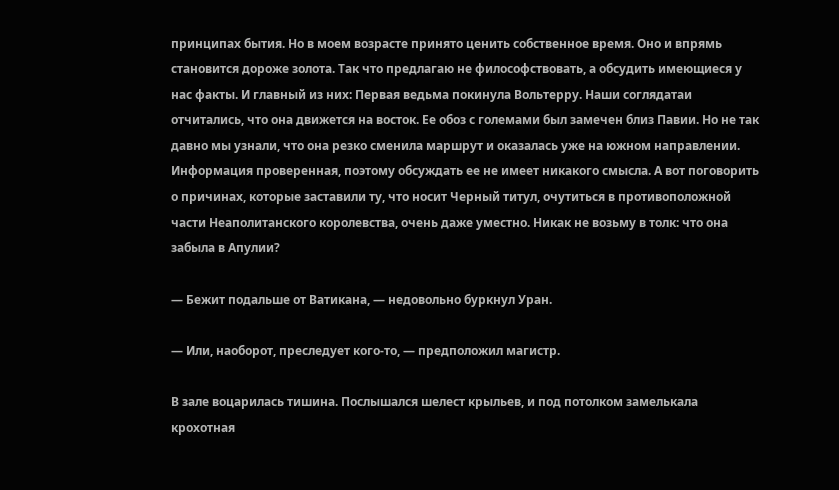принципах бытия. Но в моем возрасте принято ценить собственное время. Оно и впрямь становится дороже золота. Так что предлагаю не философствовать, а обсудить имеющиеся у нас факты. И главный из них: Первая ведьма покинула Вольтерру. Наши соглядатаи отчитались, что она движется на восток. Ее обоз с големами был замечен близ Павии. Но не так давно мы узнали, что она резко сменила маршрут и оказалась уже на южном направлении. Информация проверенная, поэтому обсуждать ее не имеет никакого смысла. А вот поговорить о причинах, которые заставили ту, что носит Черный титул, очутиться в противоположной части Неаполитанского королевства, очень даже уместно. Никак не возьму в толк: что она забыла в Апулии?

— Бежит подальше от Ватикана, — недовольно буркнул Уран.

— Или, наоборот, преследует кого-то, — предположил магистр.

В зале воцарилась тишина. Послышался шелест крыльев, и под потолком замелькала крохотная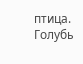птица. Голубь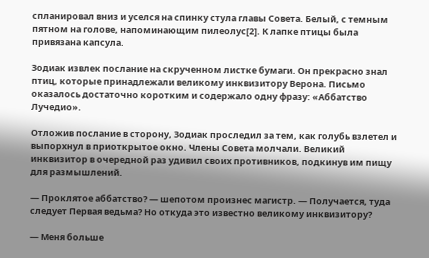спланировал вниз и уселся на спинку стула главы Совета. Белый, с темным пятном на голове, напоминающим пилеолус[2]. К лапке птицы была привязана капсула.

Зодиак извлек послание на скрученном листке бумаги. Он прекрасно знал птиц, которые принадлежали великому инквизитору Верона. Письмо оказалось достаточно коротким и содержало одну фразу: «Аббатство Лучедио».

Отложив послание в сторону, Зодиак проследил за тем, как голубь взлетел и выпорхнул в приоткрытое окно. Члены Совета молчали. Великий инквизитор в очередной раз удивил своих противников, подкинув им пищу для размышлений.

— Проклятое аббатство? — шепотом произнес магистр. — Получается, туда следует Первая ведьма? Но откуда это известно великому инквизитору?

— Меня больше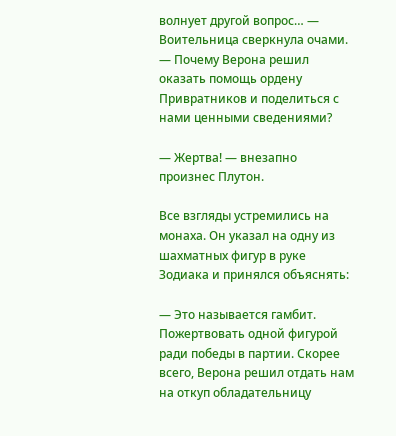волнует другой вопрос… — Воительница сверкнула очами. — Почему Верона решил оказать помощь ордену Привратников и поделиться с нами ценными сведениями?

— Жертва! — внезапно произнес Плутон.

Все взгляды устремились на монаха. Он указал на одну из шахматных фигур в руке Зодиака и принялся объяснять:

— Это называется гамбит. Пожертвовать одной фигурой ради победы в партии. Скорее всего, Верона решил отдать нам на откуп обладательницу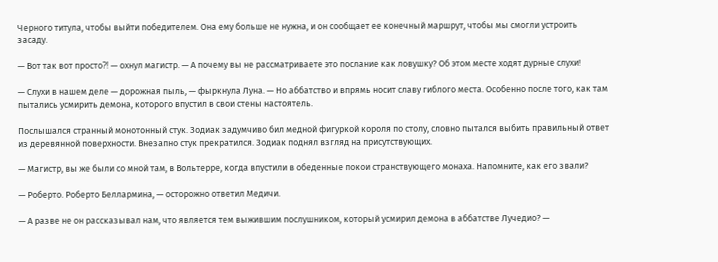Черного титула, чтобы выйти победителем. Она ему больше не нужна, и он сообщает ее конечный маршрут, чтобы мы смогли устроить засаду.

— Вот так вот просто⁈ — охнул магистр. — А почему вы не рассматриваете это послание как ловушку? Об этом месте ходят дурные слухи!

— Слухи в нашем деле — дорожная пыль, — фыркнула Луна. — Но аббатство и впрямь носит славу гиблого места. Особенно после того, как там пытались усмирить демона, которого впустил в свои стены настоятель.

Послышался странный монотонный стук. Зодиак задумчиво бил медной фигуркой короля по столу, словно пытался выбить правильный ответ из деревянной поверхности. Внезапно стук прекратился. Зодиак поднял взгляд на присутствующих.

— Магистр, вы же были со мной там, в Вольтерре, когда впустили в обеденные покои странствующего монаха. Напомните, как его звали?

— Роберто. Роберто Беллармина, — осторожно ответил Медичи.

— А разве не он рассказывал нам, что является тем выжившим послушником, который усмирил демона в аббатстве Лучедио? —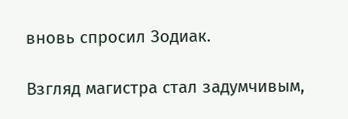вновь спросил Зодиак.

Взгляд магистра стал задумчивым,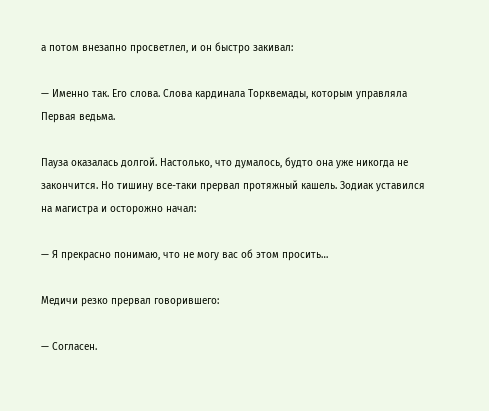а потом внезапно просветлел, и он быстро закивал:

— Именно так. Его слова. Слова кардинала Торквемады, которым управляла Первая ведьма.

Пауза оказалась долгой. Настолько, что думалось, будто она уже никогда не закончится. Но тишину все-таки прервал протяжный кашель. Зодиак уставился на магистра и осторожно начал:

— Я прекрасно понимаю, что не могу вас об этом просить…

Медичи резко прервал говорившего:

— Согласен.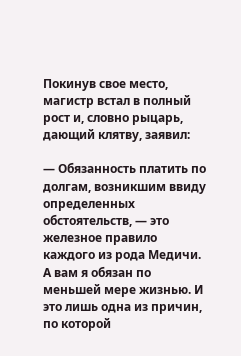Покинув свое место, магистр встал в полный рост и, словно рыцарь, дающий клятву, заявил:

— Обязанность платить по долгам, возникшим ввиду определенных обстоятельств, — это железное правило каждого из рода Медичи. А вам я обязан по меньшей мере жизнью. И это лишь одна из причин, по которой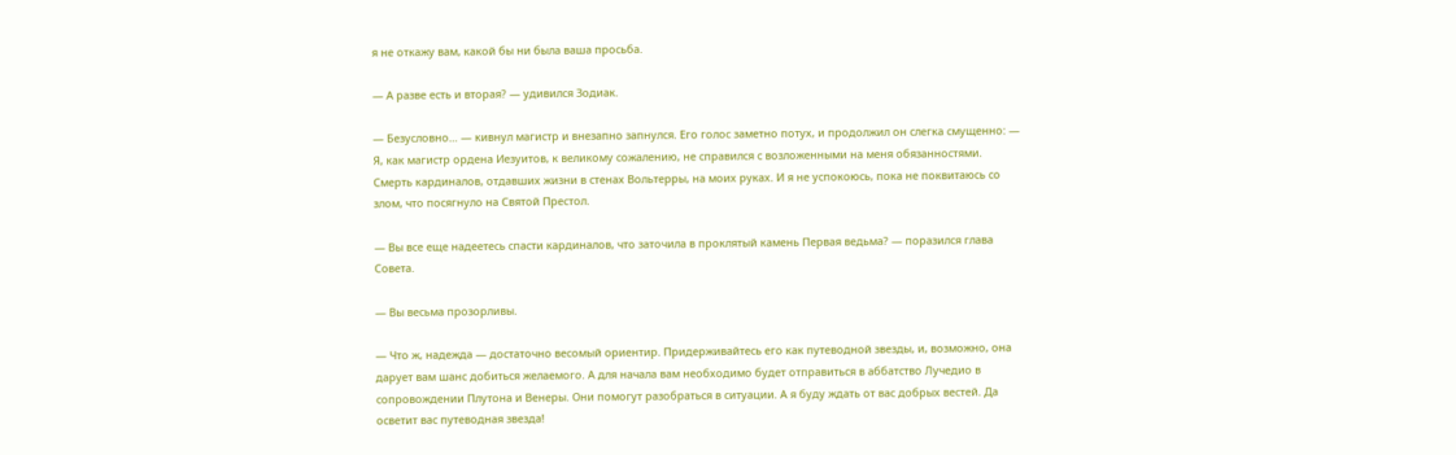я не откажу вам, какой бы ни была ваша просьба.

— А разве есть и вторая? — удивился Зодиак.

— Безусловно… — кивнул магистр и внезапно запнулся. Его голос заметно потух, и продолжил он слегка смущенно: — Я, как магистр ордена Иезуитов, к великому сожалению, не справился с возложенными на меня обязанностями. Смерть кардиналов, отдавших жизни в стенах Вольтерры, на моих руках. И я не успокоюсь, пока не поквитаюсь со злом, что посягнуло на Святой Престол.

— Вы все еще надеетесь спасти кардиналов, что заточила в проклятый камень Первая ведьма? — поразился глава Совета.

— Вы весьма прозорливы.

— Что ж, надежда — достаточно весомый ориентир. Придерживайтесь его как путеводной звезды, и, возможно, она дарует вам шанс добиться желаемого. А для начала вам необходимо будет отправиться в аббатство Лучедио в сопровождении Плутона и Венеры. Они помогут разобраться в ситуации. А я буду ждать от вас добрых вестей. Да осветит вас путеводная звезда!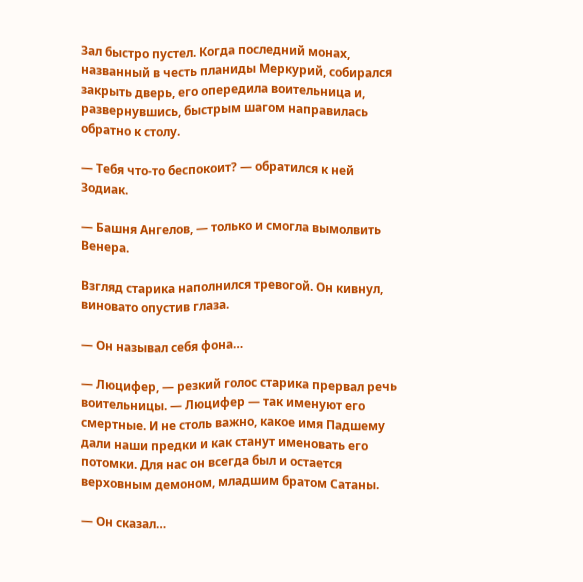Зал быстро пустел. Когда последний монах, названный в честь планиды Меркурий, собирался закрыть дверь, его опередила воительница и, развернувшись, быстрым шагом направилась обратно к столу.

— Тебя что-то беспокоит? — обратился к ней Зодиак.

— Башня Ангелов, — только и смогла вымолвить Венера.

Взгляд старика наполнился тревогой. Он кивнул, виновато опустив глаза.

— Он называл себя фона…

— Люцифер, — резкий голос старика прервал речь воительницы. — Люцифер — так именуют его смертные. И не столь важно, какое имя Падшему дали наши предки и как станут именовать его потомки. Для нас он всегда был и остается верховным демоном, младшим братом Сатаны.

— Он сказал…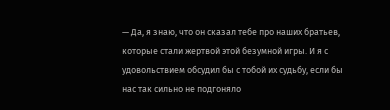— Да, я знаю, что он сказал тебе про наших братьев, которые стали жертвой этой безумной игры. И я с удовольствием обсудил бы с тобой их судьбу, если бы нас так сильно не подгоняло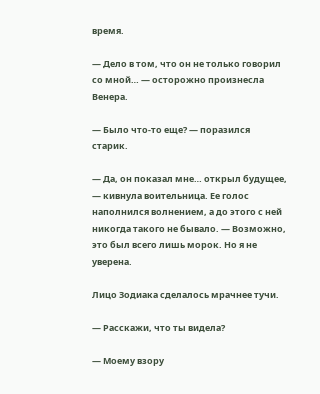время.

— Дело в том, что он не только говорил со мной… — осторожно произнесла Венера.

— Было что-то еще? — поразился старик.

— Да, он показал мне… открыл будущее, — кивнула воительница. Ее голос наполнился волнением, а до этого с ней никогда такого не бывало. — Возможно, это был всего лишь морок. Но я не уверена.

Лицо Зодиака сделалось мрачнее тучи.

— Расскажи, что ты видела?

— Моему взору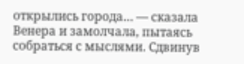открылись города… — сказала Венера и замолчала, пытаясь собраться с мыслями. Сдвинув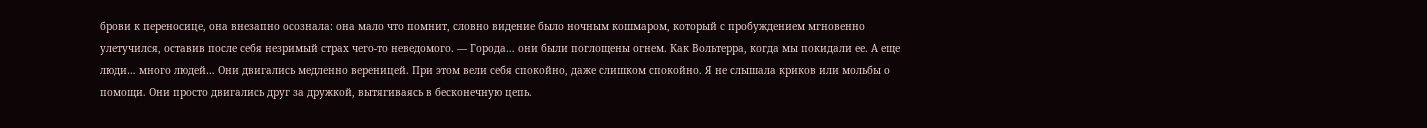брови к переносице, она внезапно осознала: она мало что помнит, словно видение было ночным кошмаром, который с пробуждением мгновенно улетучился, оставив после себя незримый страх чего-то неведомого. — Города… они были поглощены огнем. Как Вольтерра, когда мы покидали ее. А еще люди… много людей… Они двигались медленно вереницей. При этом вели себя спокойно, даже слишком спокойно. Я не слышала криков или мольбы о помощи. Они просто двигались друг за дружкой, вытягиваясь в бесконечную цепь.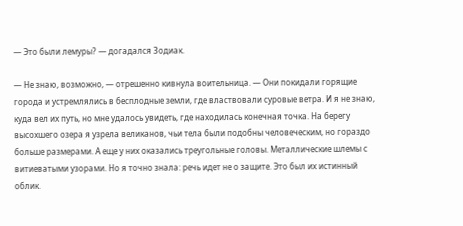— Это были лемуры? — догадался Зодиак.

— Не знаю, возможно, — отрешенно кивнула воительница. — Они покидали горящие города и устремлялись в бесплодные земли, где властвовали суровые ветра. И я не знаю, куда вел их путь, но мне удалось увидеть, где находилась конечная точка. На берегу высохшего озера я узрела великанов, чьи тела были подобны человеческим, но гораздо больше размерами. А еще у них оказались треугольные головы. Металлические шлемы с витиеватыми узорами. Но я точно знала: речь идет не о защите. Это был их истинный облик.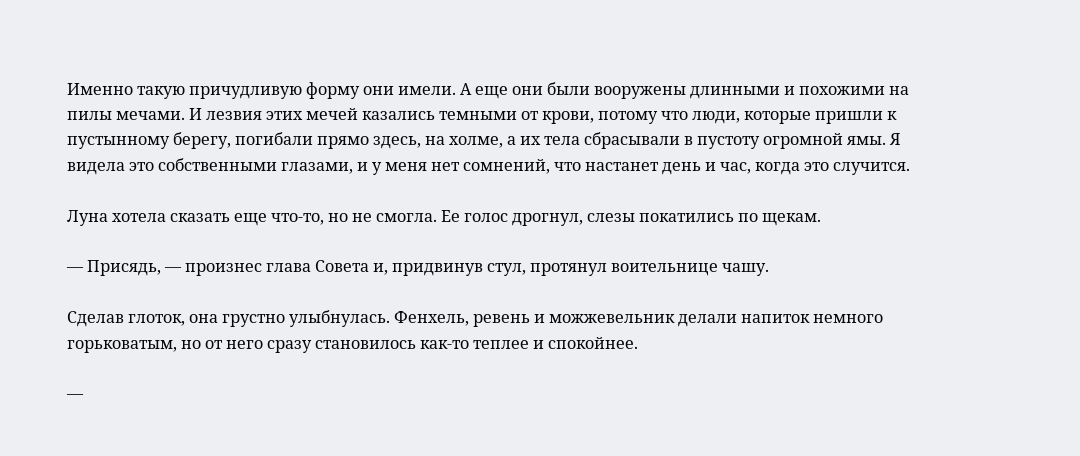Именно такую причудливую форму они имели. А еще они были вооружены длинными и похожими на пилы мечами. И лезвия этих мечей казались темными от крови, потому что люди, которые пришли к пустынному берегу, погибали прямо здесь, на холме, а их тела сбрасывали в пустоту огромной ямы. Я видела это собственными глазами, и у меня нет сомнений, что настанет день и час, когда это случится.

Луна хотела сказать еще что-то, но не смогла. Ее голос дрогнул, слезы покатились по щекам.

— Присядь, — произнес глава Совета и, придвинув стул, протянул воительнице чашу.

Сделав глоток, она грустно улыбнулась. Фенхель, ревень и можжевельник делали напиток немного горьковатым, но от него сразу становилось как-то теплее и спокойнее.

—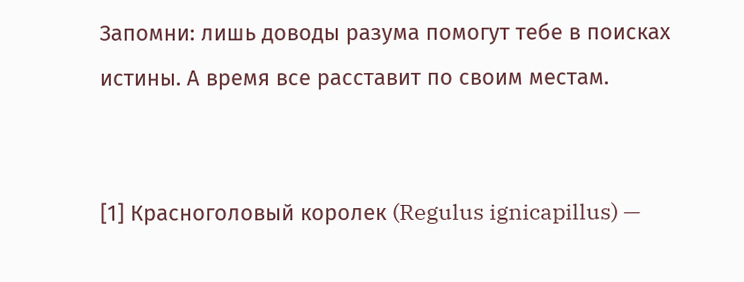Запомни: лишь доводы разума помогут тебе в поисках истины. А время все расставит по своим местам.


[1] Красноголовый королек (Regulus ignicapillus) —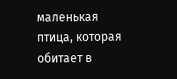маленькая птица, которая обитает в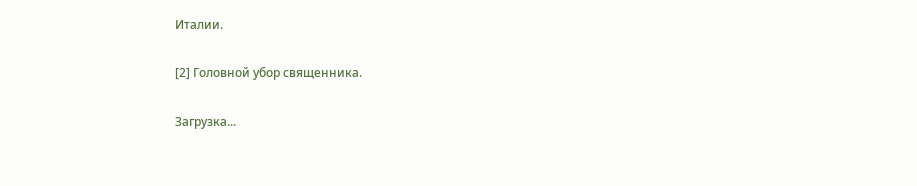Италии.

[2] Головной убор священника.

Загрузка...